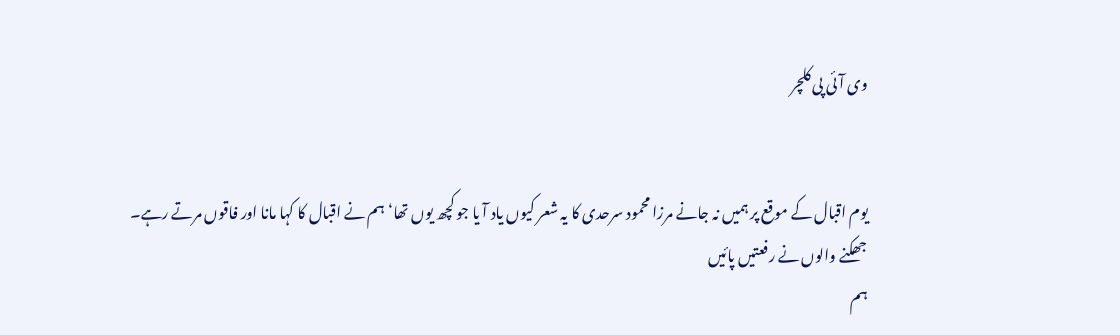وی آئی پی کلچر


یوم اقبال کے موقع پر ہمیں نہ جانے مرزا محمود سرحدی کا یہ شعر کیوں یاد آ یا جو کچھ یوں تھا‘ہم نے اقبال کا کہا مانا اور فاقوں مرتے رہے۔
جھکنے والوں نے رفعتیں پائیں
ہم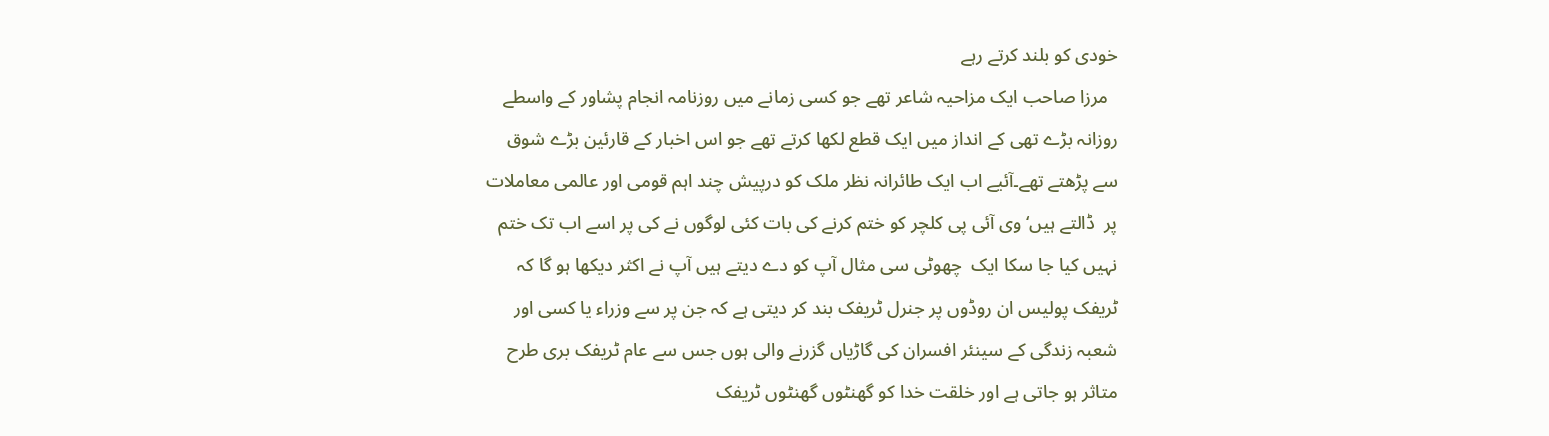خودی کو بلند کرتے رہے
  مرزا صاحب ایک مزاحیہ شاعر تھے جو کسی زمانے میں روزنامہ انجام پشاور کے واسطے روزانہ بڑے تھی کے انداز میں ایک قطع لکھا کرتے تھے جو اس اخبار کے قارئین بڑے شوق سے پڑھتے تھے۔آئیے اب ایک طائرانہ نظر ملک کو درپیش چند اہم قومی اور عالمی معاملات پر  ڈالتے ہیں‘ وی آئی پی کلچر کو ختم کرنے کی بات کئی لوگوں نے کی پر اسے اب تک ختم نہیں کیا جا سکا ایک  چھوٹی سی مثال آپ کو دے دیتے ہیں آپ نے اکثر دیکھا ہو گا کہ ٹریفک پولیس ان روڈوں پر جنرل ٹریفک بند کر دیتی ہے کہ جن پر سے وزراء یا کسی اور شعبہ زندگی کے سینئر افسران کی گاڑیاں گزرنے والی ہوں جس سے عام ٹریفک بری طرح متاثر ہو جاتی ہے اور خلقت خدا کو گھنٹوں گھنٹوں ٹریفک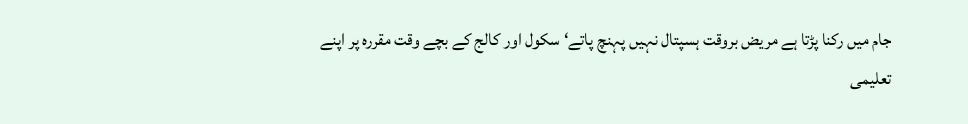جام میں رکنا پڑتا ہے مریض بروقت ہسپتال نہیں پہنچ پاتے‘ سکول اور کالج کے بچے وقت مقررہ پر اپنے تعلیمی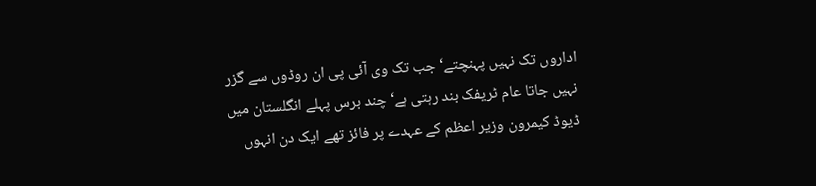اداروں تک نہیں پہنچتے‘ جب تک وی آئی پی ان روڈوں سے گزر نہیں جاتا عام ٹریفک بند رہتی ہے‘ چند برس پہلے انگلستان میں ڈیوڈ کیمرون وزیر اعظم کے عہدے پر فائز تھے ایک دن انہوں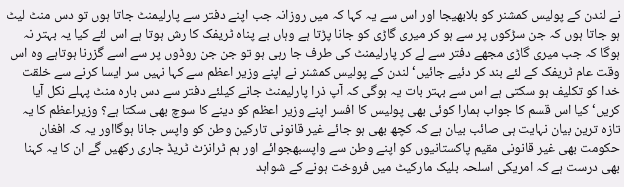نے لندن کے پولیس کمشنر کو بلابھیجا اور اس سے یہ کہا کہ میں روزانہ جب اپنے دفتر سے پارلیمنٹ جاتا ہوں تو دس منٹ لیٹ ہو جاتا ہوں کہ جن سڑکوں پر سے ہو کر میری گاڑی کو جانا پڑتا ہے وہاں بے پناہ ٹریفک کا رش ہوتا ہے اس لئے کیا یہ بہتر نہ ہوگا کہ جب میری گاڑی مجھے دفتر سے لے کر پارلیمنٹ کی طرف جا رہی ہو تو جن جن روڈوں پر سے اسے گزرنا ہوتاہے وہ اس وقت عام ٹریفک کے لئے بند کر دئیے جائیں‘لندن کے پولیس کمشنر نے اپنے وزیر اعظم سے کہا نہیں سر ایسا کرنے سے خلقت خدا کو تکلیف ہو سکتی ہے اس سے بہتر بات یہ ہوگی کہ آپ ذرا پارلیمنٹ جانے کیلئے دفتر سے دس بارہ منٹ پہلے نکل آیا کریں‘ کیا اس قسم کا جواب ہمارا کوئی بھی پولیس کا افسر اپنے وزیر اعظم کو دینے کا سوچ بھی سکتا ہے؟ وزیراعظم کا یہ تازہ ترین بیان نہایت ہی صائب بیان ہے کہ کچھ بھی ہو جائے غیر قانونی تارکین وطن کو واپس جانا ہوگااور یہ کہ افغان حکومت بھی غیر قانونی مقیم پاکستانیوں کو اپنے وطن سے واپسبھجوائے اور ہم ٹرانزٹ ٹریڈ جاری رکھیں گے ان کا یہ کہنا بھی درست ہے کہ امریکی اسلحہ بلیک مارکیٹ میں فروخت ہونے کے شواہد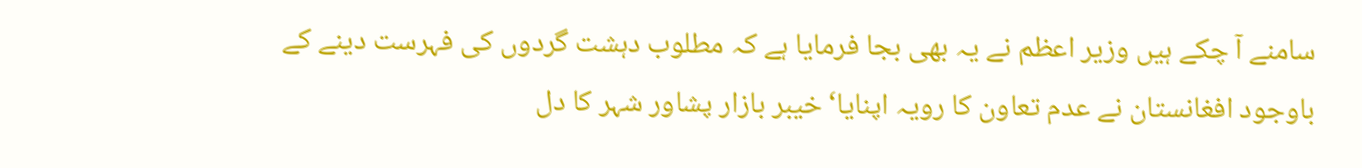سامنے آ چکے ہیں وزیر اعظم نے یہ بھی بجا فرمایا ہے کہ مطلوب دہشت گردوں کی فہرست دینے کے باوجود افغانستان نے عدم تعاون کا رویہ اپنایا‘خیبر بازار پشاور شہر کا دل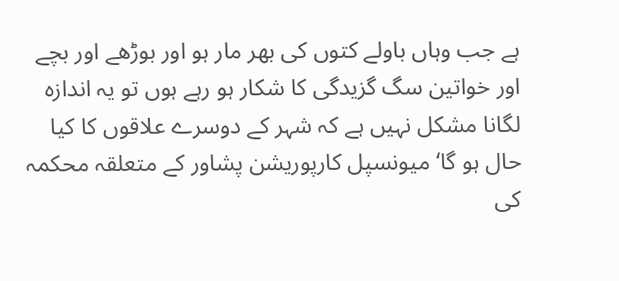ہے جب وہاں باولے کتوں کی بھر مار ہو اور بوڑھے اور بچے اور خواتین سگ گزیدگی کا شکار ہو رہے ہوں تو یہ اندازہ لگانا مشکل نہیں ہے کہ شہر کے دوسرے علاقوں کا کیا حال ہو گا‘ میونسپل کارپوریشن پشاور کے متعلقہ محکمہ کی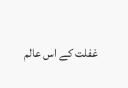غفلت کے اس عالم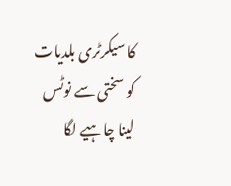کا سیکرٹری بلدیات کو سختی سے نوٹس لینا چاہیے لگا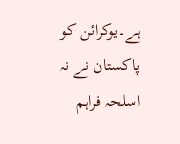ہے۔یوکرائن کو پاکستان نے نہ اسلحہ فراہم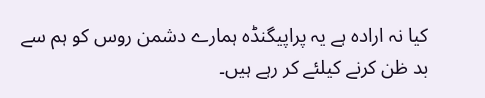کیا نہ ارادہ ہے یہ پراپیگنڈہ ہمارے دشمن روس کو ہم سے بد ظن کرنے کیلئے کر رہے ہیں۔